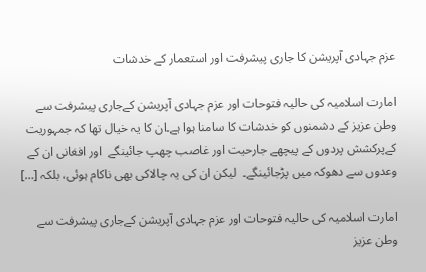عزم جہادی آپریشن کا جاری پیشرفت اور استعمار کے خدشات

امارت اسلامیہ کی حالیہ فتوحات اور عزم جہادی آپریشن کےجاری پیشرفت سے وطن عزیز کے دشمنوں کو خدشات کا سامنا ہوا ہے۔ان کا یہ خیال تھا کہ جمہوریت کےپرکشش پردوں کے پیچھے جارحیت اور غاصب چھپ جائینگے  اور افغانی ان کے وعدوں سے دھوکہ میں پڑجائینگے۔  لیکن ان کی یہ چالاکی بھی ناکام ہوئی، بلکہ […]

امارت اسلامیہ کی حالیہ فتوحات اور عزم جہادی آپریشن کےجاری پیشرفت سے وطن عزیز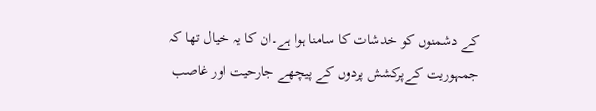کے دشمنوں کو خدشات کا سامنا ہوا ہے۔ان کا یہ خیال تھا کہ جمہوریت کےپرکشش پردوں کے پیچھے جارحیت اور غاصب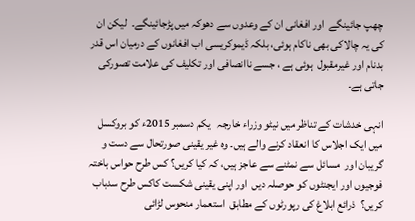چھپ جائینگے  اور افغانی ان کے وعدوں سے دھوکہ میں پڑجائینگے۔  لیکن ان کی یہ چالاکی بھی ناکام ہوئی، بلکہ ڈیموکریسی اب افغانوں کے درمیان اس قدر بدنام اور غیرمقبول  ہوئی ہے ، جسے ناانصافی اور تکلیف کی علامت تصورکی جاتی ہے۔

انہی خدشات کے تناظر میں نیٹو وزراء خارجہ   یکم دسمبر 2015ء کو بروکسل میں ایک اجلاس کا انعقاد کرنے والے ہیں۔ وہ غیر یقینی صورتحال سے دست و گریبان اور  مسائل سے نمٹنے سے عاجز ہیں، کہ کیا کریں؟ کس طرح حواس باختہ فوجیوں اور ایجنٹوں کو حوصلہ دیں  اور اپنی یقینی شکست کاکس طرح سدباب کریں؟  ذرائع ابلاغ کی رپورٹوں کے مطابق  استعمار منحوس لڑائی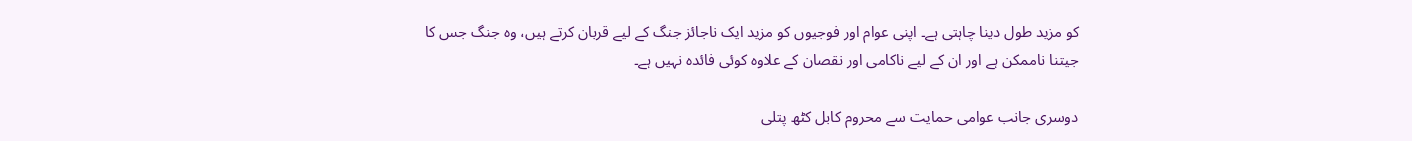کو مزید طول دینا چاہتی ہے۔ اپنی عوام اور فوجیوں کو مزید ایک ناجائز جنگ کے لیے قربان کرتے ہیں، وہ جنگ جس کا جیتنا ناممکن ہے اور ان کے لیے ناکامی اور نقصان کے علاوہ کوئی فائدہ نہیں ہے۔

دوسری جانب عوامی حمایت سے محروم کابل کٹھ پتلی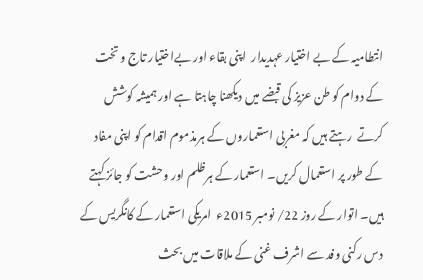انتطامیہ کے بے اختیار عہدیدار  اپنی بقاء اور بےاختیار تاج و تخت کے دوام کو طن عزیز کی قبضے میں دیکھنا چاہتا ہے اور ہمیشہ کوشش کرتے  رہتے ہیں کہ مغربی استعماروں کے ہرمذموم اقدام کو اپنی مفاد کے طور پر استعمال کریں۔ استعمار کے ہرظلم اور وحشت کو جائز کہتے ہیں۔ اتوار کے روز 22/ نومبر 2015ء  امریکی استعمار کے کانگریس کے دس رکنی وفد سے اشرف غنی کے ملاقات میں بحث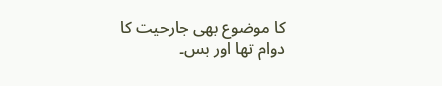کا موضوع بھی جارحیت کا دوام تھا اور بس۔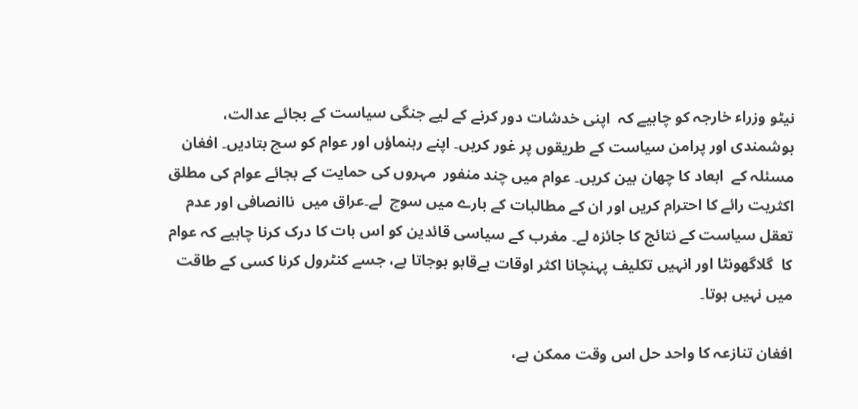نیٹو وزراء خارجہ کو چاہیے کہ  اپنی خدشات دور کرنے کے لیے جنگی سیاست کے بجائے عدالت، ہوشمندی اور پرامن سیاست کے طریقوں پر غور کریں۔ اپنے رہنماؤں اور عوام کو سچ بتادیں۔ افغان مسئلہ کے  ابعاد کا چھان بین کریں۔ عوام میں چند منفور  مہروں کی حمایت کے بجائے عوام کی مطلق اکثریت رائے کا احترام کریں اور ان کے مطالبات کے بارے میں سوچ  لے۔عراق میں  ناانصافی اور عدم تعقل سیاست کے نتائج کا جائزہ لے۔ مغرب کے سیاسی قائدین کو اس بات کا درک کرنا چاہیے کہ عوام کا  گلاگھونٹا اور انہیں تکلیف پہنچانا اکثر اوقات بےقابو ہوجاتا ہے، جسے کنٹرول کرنا کسی کے طاقت میں نہیں ہوتا۔

افغان تنازعہ کا واحد حل اس وقت ممکن ہے،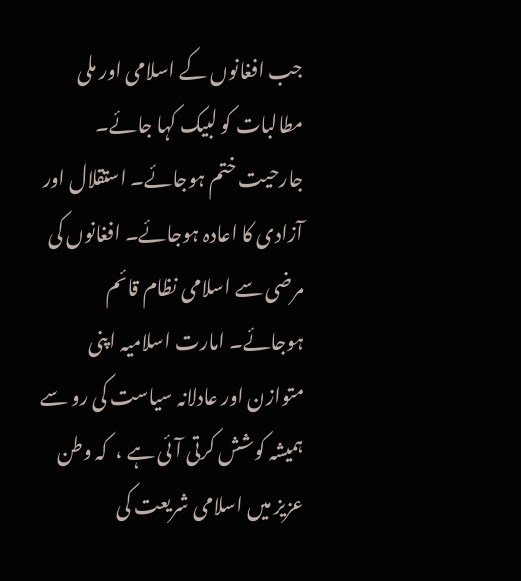جب افغانوں کے اسلامی اور ملی مطالبات کو لبیک کہا جائے۔ جارحیت ختم ہوجائے۔ استقلال اور آزادی کا اعادہ ہوجائے۔ افغانوں کی مرضی سے اسلامی نظام قائم ہوجائے۔ امارت اسلامیہ اپنی متوازن اور عادلانہ سیاست کی رو سے ہمیشہ کوشش کرتی آئی ہے ،  کہ وطن عزیز میں اسلامی شریعت کی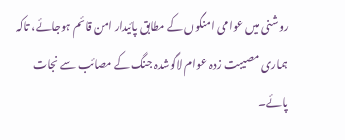روشنی میں عوامی امنگوں کے مطابق پائیدار امن قائم ہوجائے، تاکہ ہماری مصیبت زدہ عوام لاگوشدہ جنگ کے مصائب سے نجات پائے۔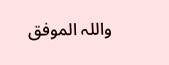واللہ الموفق